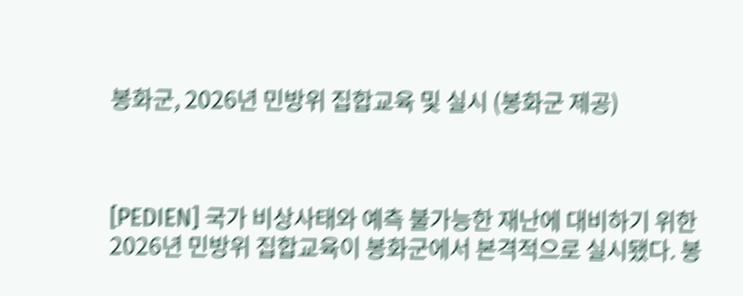봉화군, 2026년 민방위 집합교육 및 실시 (봉화군 제공)



[PEDIEN] 국가 비상사태와 예측 불가능한 재난에 대비하기 위한 2026년 민방위 집합교육이 봉화군에서 본격적으로 실시됐다. 봉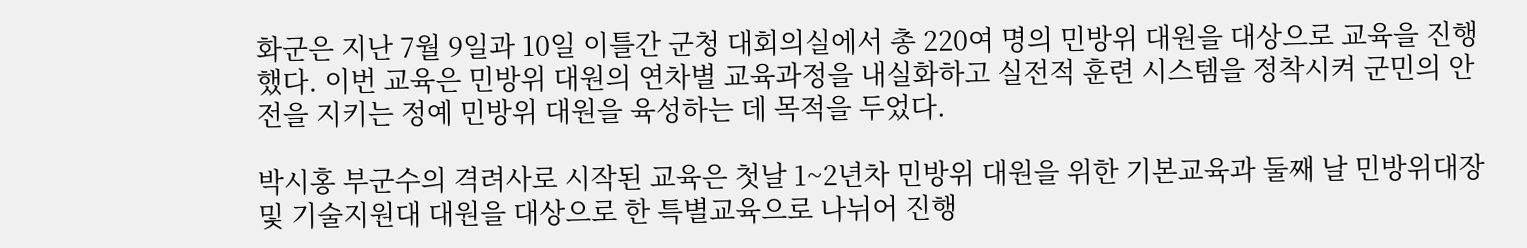화군은 지난 7월 9일과 10일 이틀간 군청 대회의실에서 총 220여 명의 민방위 대원을 대상으로 교육을 진행했다. 이번 교육은 민방위 대원의 연차별 교육과정을 내실화하고 실전적 훈련 시스템을 정착시켜 군민의 안전을 지키는 정예 민방위 대원을 육성하는 데 목적을 두었다.

박시홍 부군수의 격려사로 시작된 교육은 첫날 1~2년차 민방위 대원을 위한 기본교육과 둘째 날 민방위대장 및 기술지원대 대원을 대상으로 한 특별교육으로 나뉘어 진행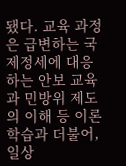됐다. 교육 과정은 급변하는 국제정세에 대응하는 안보 교육과 민방위 제도의 이해 등 이론 학습과 더불어, 일상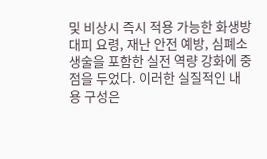및 비상시 즉시 적용 가능한 화생방 대피 요령, 재난 안전 예방, 심폐소생술을 포함한 실전 역량 강화에 중점을 두었다. 이러한 실질적인 내용 구성은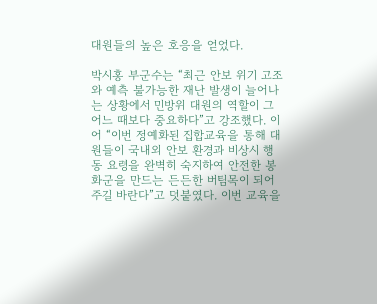대원들의 높은 호응을 얻었다.

박시홍 부군수는 “최근 안보 위기 고조와 예측 불가능한 재난 발생이 늘어나는 상황에서 민방위 대원의 역할이 그 어느 때보다 중요하다”고 강조했다. 이어 “이번 정예화된 집합교육을 통해 대원들이 국내외 안보 환경과 비상시 행동 요령을 완벽히 숙지하여 안전한 봉화군을 만드는 든든한 버팀목이 되어주길 바란다”고 덧붙였다. 이번 교육을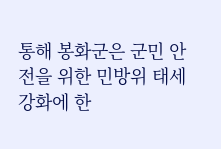통해 봉화군은 군민 안전을 위한 민방위 태세 강화에 한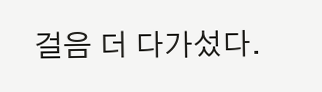걸음 더 다가섰다.